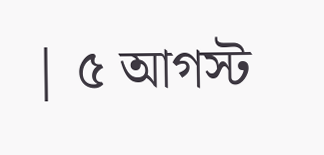| ৫ আগস্ট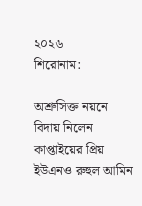২০২৬
শিরোনাম:

অশ্রুসিক্ত নয়নে বিদায় নিলেন কাপ্তাইয়ের প্রিয় ইউএনও রুহুল আমিন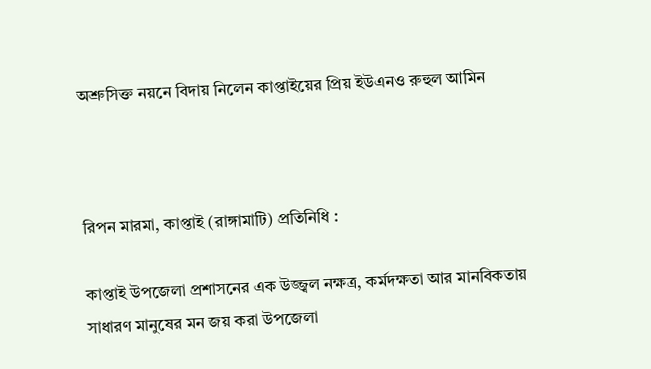অশ্রুসিক্ত নয়নে বিদায় নিলেন কাপ্তাইয়ের প্রিয় ইউএনও রুহুল আমিন



রিপন মারমা, কাপ্তাই (রাঙ্গামাটি) প্রতিনিধি :

কাপ্তাই উপজেলা প্রশাসনের এক উজ্জ্বল নক্ষত্র, কর্মদক্ষতা আর মানবিকতায় সাধারণ মানুষের মন জয় করা উপজেলা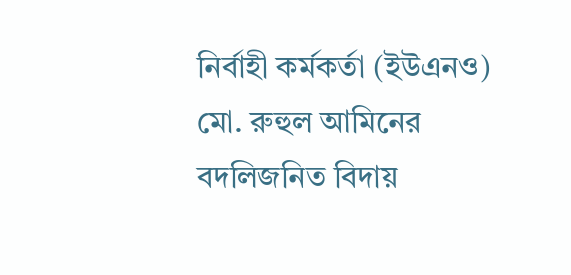নির্বাহী কর্মকর্তা (ইউএনও) মো. রুহুল আমিনের বদলিজনিত বিদায়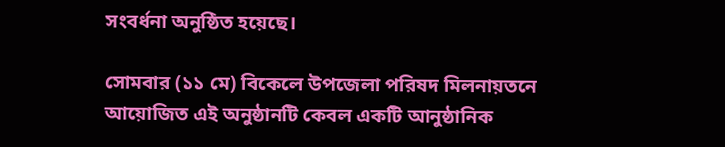সংবর্ধনা অনুষ্ঠিত হয়েছে।

সোমবার (১১ মে) বিকেলে উপজেলা পরিষদ মিলনায়তনে আয়োজিত এই অনুষ্ঠানটি কেবল একটি আনুষ্ঠানিক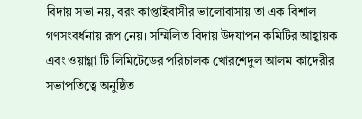বিদায় সভা নয়, বরং কাপ্তাইবাসীর ভালোবাসায় তা এক বিশাল গণসংবর্ধনায় রূপ নেয়। সম্মিলিত বিদায় উদযাপন কমিটির আহ্বায়ক এবং ওয়াগ্গা টি লিমিটেডের পরিচালক খোরশেদুল আলম কাদেরীর সভাপতিত্বে অনুষ্ঠিত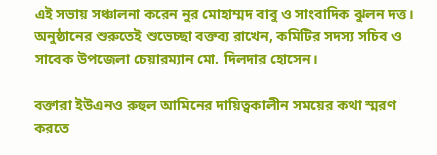এই সভায় সঞ্চালনা করেন নুর মোহাম্মদ বাবু ও সাংবাদিক ঝুলন দত্ত। অনুষ্ঠানের শুরুতেই শুভেচ্ছা বক্তব্য রাখেন, কমিটির সদস্য সচিব ও সাবেক উপজেলা চেয়ারম্যান মো. দিলদার হোসেন।

বক্তারা ইউএনও রুহুল আমিনের দায়িত্বকালীন সময়ের কথা স্মরণ করতে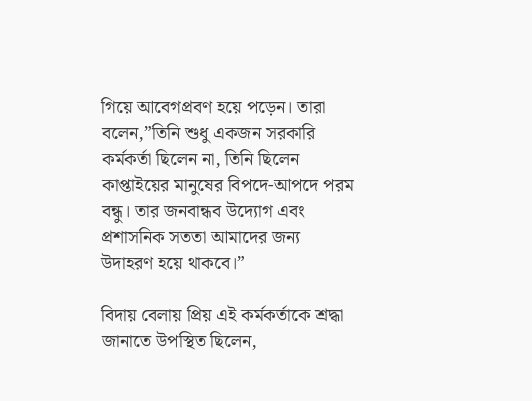গিয়ে আবেগপ্রবণ হয়ে পড়েন। তারা বলেন,”তিনি শুধু একজন সরকারি কর্মকর্তা ছিলেন না, তিনি ছিলেন কাপ্তাইয়ের মানুষের বিপদে-আপদে পরম বন্ধু। তার জনবান্ধব উদ্যোগ এবং প্রশাসনিক সততা আমাদের জন্য উদাহরণ হয়ে থাকবে।”

বিদায় বেলায় প্রিয় এই কর্মকর্তাকে শ্রদ্ধা জানাতে উপস্থিত ছিলেন,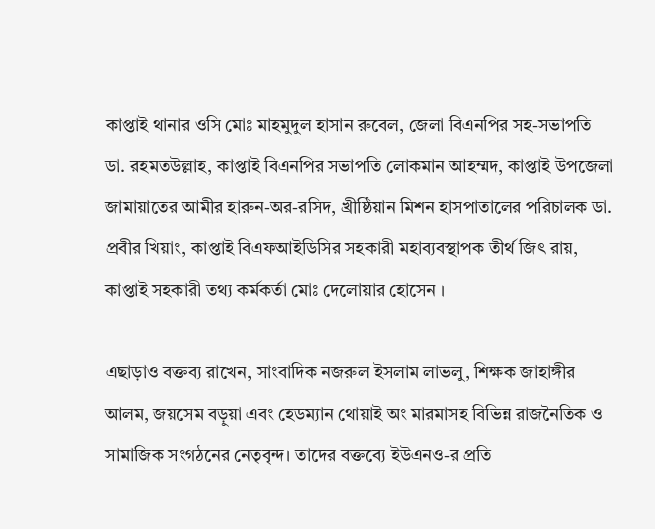কাপ্তাই থানার ওসি মোঃ মাহমুদুল হাসান রুবেল, জেলা বিএনপির সহ-সভাপতি ডা. রহমতউল্লাহ, কাপ্তাই বিএনপির সভাপতি লোকমান আহম্মদ, কাপ্তাই উপজেলা জামায়াতের আমীর হারুন-অর-রসিদ, খ্রীষ্ঠিয়ান মিশন হাসপাতালের পরিচালক ডা. প্রবীর খিয়াং, কাপ্তাই বিএফআইডিসির সহকারী মহাব্যবস্থাপক তীর্থ জিৎ রায়, কাপ্তাই সহকারী তথ্য কর্মকর্তা মোঃ দেলোয়ার হোসেন ।

এছাড়াও বক্তব্য রাখেন, সাংবাদিক নজরুল ইসলাম লাভলু, শিক্ষক জাহাঙ্গীর আলম, জয়সেম বড়ুয়া এবং হেডম্যান থোয়াই অং মারমাসহ বিভিন্ন রাজনৈতিক ও সামাজিক সংগঠনের নেতৃবৃন্দ। তাদের বক্তব্যে ইউএনও-র প্রতি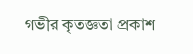গভীর কৃতজ্ঞতা প্রকাশ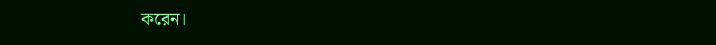করেন।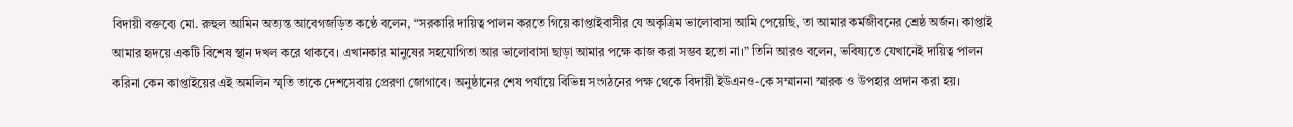বিদায়ী বক্তব্যে মো. রুহুল আমিন অত্যন্ত আবেগজড়িত কণ্ঠে বলেন, “সরকারি দায়িত্ব পালন করতে গিয়ে কাপ্তাইবাসীর যে অকৃত্রিম ভালোবাসা আমি পেয়েছি, তা আমার কর্মজীবনের শ্রেষ্ঠ অর্জন। কাপ্তাই আমার হৃদয়ে একটি বিশেষ স্থান দখল করে থাকবে। এখানকার মানুষের সহযোগিতা আর ভালোবাসা ছাড়া আমার পক্ষে কাজ করা সম্ভব হতো না।” তিনি আরও বলেন, ভবিষ্যতে যেখানেই দায়িত্ব পালন করিনা কেন কাপ্তাইয়ের এই অমলিন স্মৃতি তাকে দেশসেবায় প্রেরণা জোগাবে। অনুষ্ঠানের শেষ পর্যায়ে বিভিন্ন সংগঠনের পক্ষ থেকে বিদায়ী ইউএনও-কে সম্মাননা স্মারক ও উপহার প্রদান করা হয়।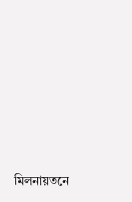মিলনায়তনে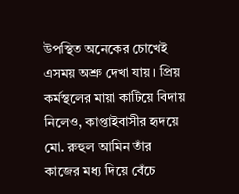উপস্থিত অনেকের চোখেই এসময় অশ্রু দেখা যায়। প্রিয় কর্মস্থলের মায়া কাটিয়ে বিদায় নিলেও, কাপ্তাইবাসীর হৃদয়ে মো. রুহুল আমিন তাঁর কাজের মধ্য দিয়ে বেঁচে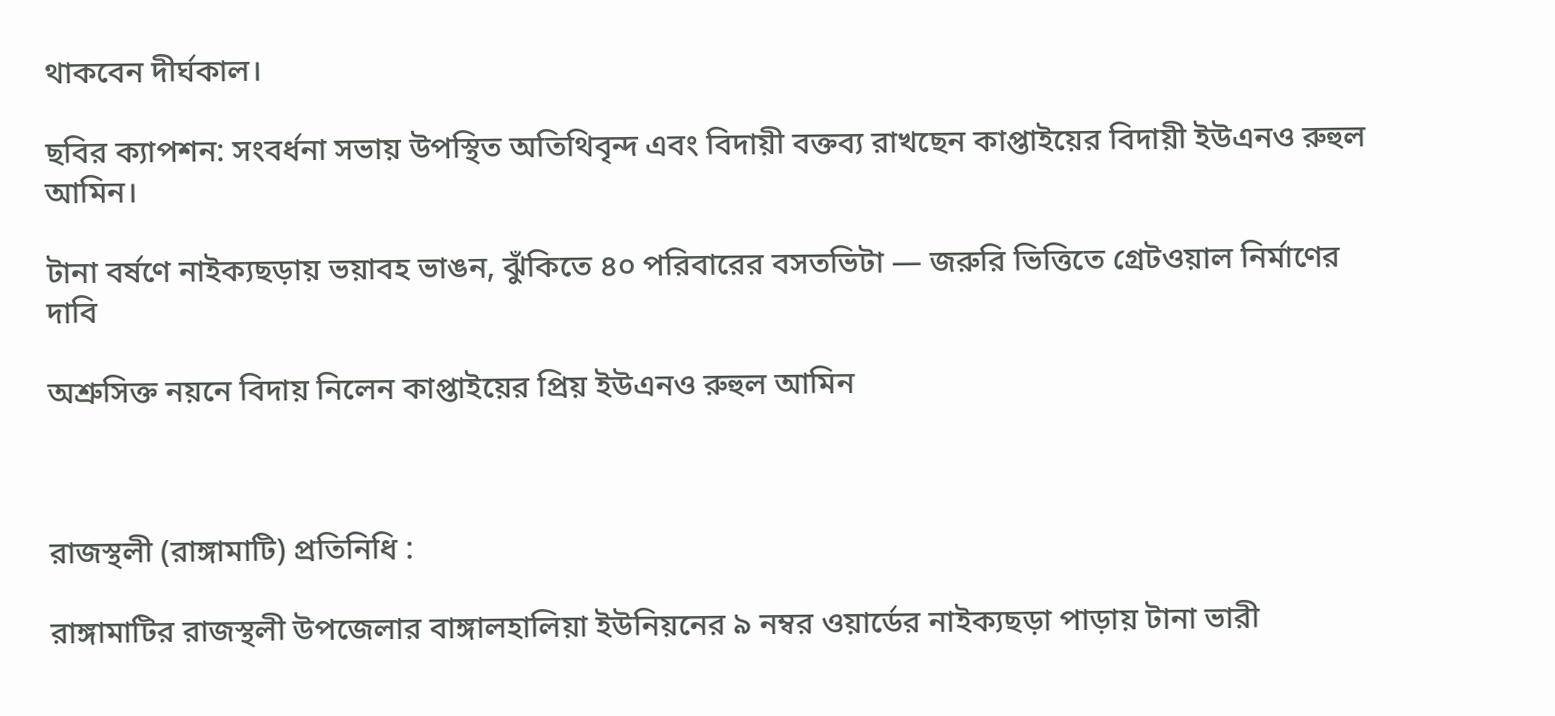থাকবেন দীর্ঘকাল।

ছবির ক্যাপশন: সংবর্ধনা সভায় উপস্থিত অতিথিবৃন্দ এবং বিদায়ী বক্তব্য রাখছেন কাপ্তাইয়ের বিদায়ী ইউএনও রুহুল আমিন।

টানা বর্ষণে নাইক্যছড়ায় ভয়াবহ ভাঙন, ঝুঁকিতে ৪০ পরিবারের বসতভিটা — জরুরি ভিত্তিতে গ্রেটওয়াল নির্মাণের দাবি

অশ্রুসিক্ত নয়নে বিদায় নিলেন কাপ্তাইয়ের প্রিয় ইউএনও রুহুল আমিন



রাজস্থলী (রাঙ্গামাটি) প্রতিনিধি :

রাঙ্গামাটির রাজস্থলী উপজেলার বাঙ্গালহালিয়া ইউনিয়নের ৯ নম্বর ওয়ার্ডের নাইক্যছড়া পাড়ায় টানা ভারী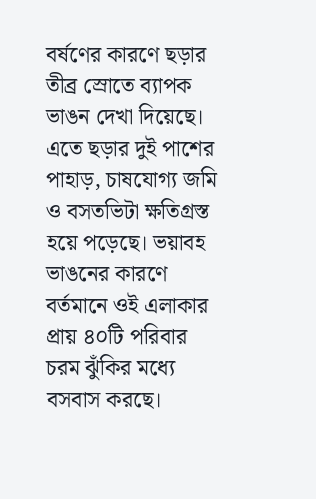বর্ষণের কারণে ছড়ার তীব্র স্রোতে ব্যাপক ভাঙন দেখা দিয়েছে। এতে ছড়ার দুই পাশের পাহাড়, চাষযোগ্য জমি ও বসতভিটা ক্ষতিগ্রস্ত হয়ে পড়েছে। ভয়াবহ ভাঙনের কারণে বর্তমানে ওই এলাকার প্রায় ৪০টি পরিবার চরম ঝুঁকির মধ্যে বসবাস করছে।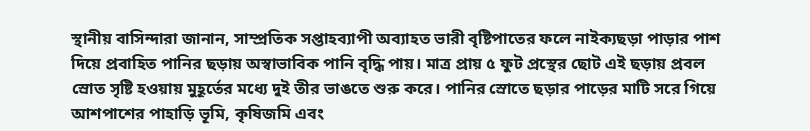স্থানীয় বাসিন্দারা জানান, সাম্প্রতিক সপ্তাহব্যাপী অব্যাহত ভারী বৃষ্টিপাতের ফলে নাইক্যছড়া পাড়ার পাশ দিয়ে প্রবাহিত পানির ছড়ায় অস্বাভাবিক পানি বৃদ্ধি পায়। মাত্র প্রায় ৫ ফুট প্রস্থের ছোট এই ছড়ায় প্রবল স্রোত সৃষ্টি হওয়ায় মুহূর্তের মধ্যে দুই তীর ভাঙতে শুরু করে। পানির স্রোতে ছড়ার পাড়ের মাটি সরে গিয়ে আশপাশের পাহাড়ি ভূমি, কৃষিজমি এবং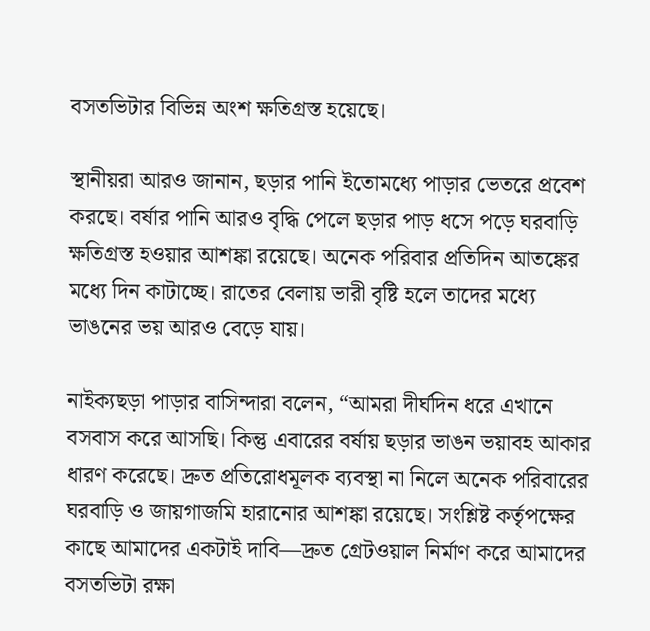বসতভিটার বিভিন্ন অংশ ক্ষতিগ্রস্ত হয়েছে।

স্থানীয়রা আরও জানান, ছড়ার পানি ইতোমধ্যে পাড়ার ভেতরে প্রবেশ করছে। বর্ষার পানি আরও বৃদ্ধি পেলে ছড়ার পাড় ধসে পড়ে ঘরবাড়ি ক্ষতিগ্রস্ত হওয়ার আশঙ্কা রয়েছে। অনেক পরিবার প্রতিদিন আতঙ্কের মধ্যে দিন কাটাচ্ছে। রাতের বেলায় ভারী বৃষ্টি হলে তাদের মধ্যে ভাঙনের ভয় আরও বেড়ে যায়।

নাইক্যছড়া পাড়ার বাসিন্দারা বলেন, “আমরা দীর্ঘদিন ধরে এখানে বসবাস করে আসছি। কিন্তু এবারের বর্ষায় ছড়ার ভাঙন ভয়াবহ আকার ধারণ করেছে। দ্রুত প্রতিরোধমূলক ব্যবস্থা না নিলে অনেক পরিবারের ঘরবাড়ি ও জায়গাজমি হারানোর আশঙ্কা রয়েছে। সংশ্লিষ্ট কর্তৃপক্ষের কাছে আমাদের একটাই দাবি—দ্রুত গ্রেটওয়াল নির্মাণ করে আমাদের বসতভিটা রক্ষা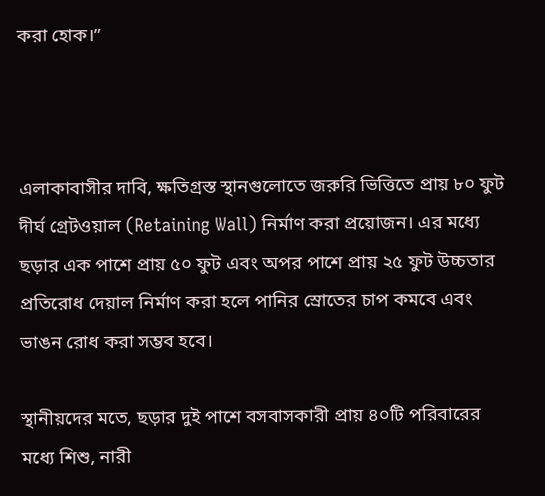করা হোক।”



এলাকাবাসীর দাবি, ক্ষতিগ্রস্ত স্থানগুলোতে জরুরি ভিত্তিতে প্রায় ৮০ ফুট দীর্ঘ গ্রেটওয়াল (Retaining Wall) নির্মাণ করা প্রয়োজন। এর মধ্যে ছড়ার এক পাশে প্রায় ৫০ ফুট এবং অপর পাশে প্রায় ২৫ ফুট উচ্চতার প্রতিরোধ দেয়াল নির্মাণ করা হলে পানির স্রোতের চাপ কমবে এবং ভাঙন রোধ করা সম্ভব হবে।

স্থানীয়দের মতে, ছড়ার দুই পাশে বসবাসকারী প্রায় ৪০টি পরিবারের মধ্যে শিশু, নারী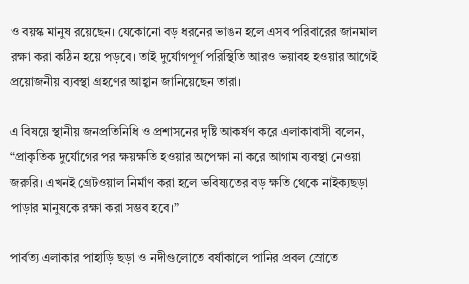ও বয়স্ক মানুষ রয়েছেন। যেকোনো বড় ধরনের ভাঙন হলে এসব পরিবারের জানমাল রক্ষা করা কঠিন হয়ে পড়বে। তাই দুর্যোগপূর্ণ পরিস্থিতি আরও ভয়াবহ হওয়ার আগেই প্রয়োজনীয় ব্যবস্থা গ্রহণের আহ্বান জানিয়েছেন তারা।

এ বিষয়ে স্থানীয় জনপ্রতিনিধি ও প্রশাসনের দৃষ্টি আকর্ষণ করে এলাকাবাসী বলেন, “প্রাকৃতিক দুর্যোগের পর ক্ষয়ক্ষতি হওয়ার অপেক্ষা না করে আগাম ব্যবস্থা নেওয়া জরুরি। এখনই গ্রেটওয়াল নির্মাণ করা হলে ভবিষ্যতের বড় ক্ষতি থেকে নাইক্যছড়া পাড়ার মানুষকে রক্ষা করা সম্ভব হবে।”

পার্বত্য এলাকার পাহাড়ি ছড়া ও নদীগুলোতে বর্ষাকালে পানির প্রবল স্রোতে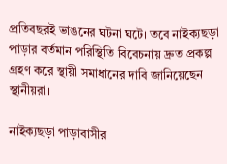প্রতিবছরই ভাঙনের ঘটনা ঘটে। তবে নাইক্যছড়া পাড়ার বর্তমান পরিস্থিতি বিবেচনায় দ্রুত প্রকল্প গ্রহণ করে স্থায়ী সমাধানের দাবি জানিয়েছেন স্থানীয়রা।

নাইক্যছড়া পাড়াবাসীর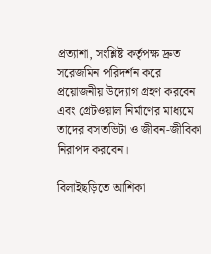প্রত্যাশা, সংশ্লিষ্ট কর্তৃপক্ষ দ্রুত সরেজমিন পরিদর্শন করে প্রয়োজনীয় উদ্যোগ গ্রহণ করবেন এবং গ্রেটওয়াল নির্মাণের মাধ্যমে তাদের বসতভিটা ও জীবন-জীবিকা নিরাপদ করবেন।

বিলাইছড়িতে আশিকা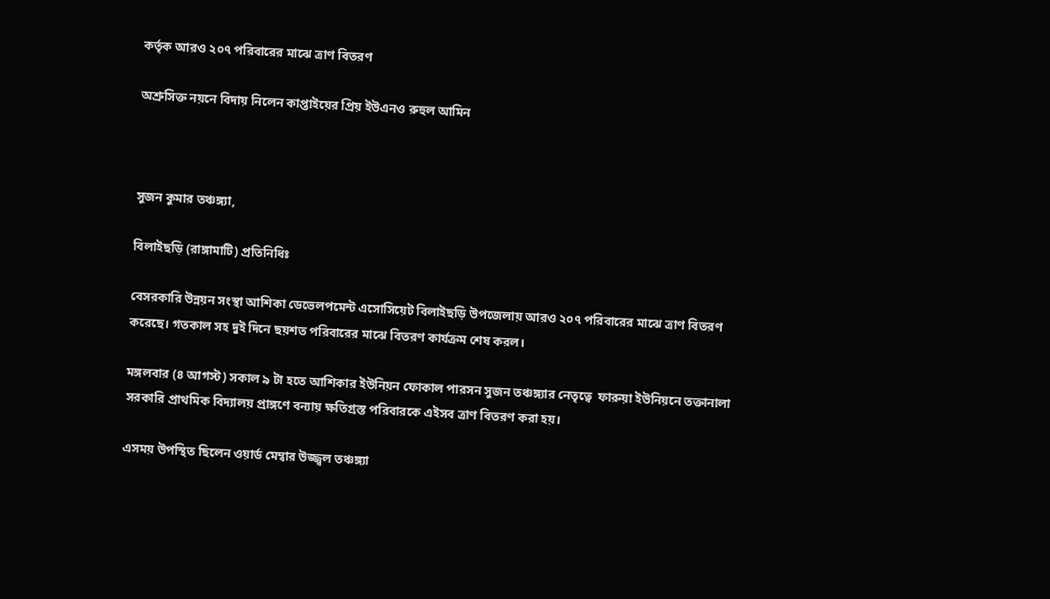কর্তৃক আরও ২০৭ পরিবারের মাঝে ত্রাণ বিতরণ

অশ্রুসিক্ত নয়নে বিদায় নিলেন কাপ্তাইয়ের প্রিয় ইউএনও রুহুল আমিন



সুজন কুমার তঞ্চঙ্গ্যা,

বিলাইছড়ি (রাঙ্গামাটি) প্রতিনিধিঃ

বেসরকারি উন্নয়ন সংস্থা আশিকা ডেভেলপমেন্ট এসোসিয়েট বিলাইছড়ি উপজেলায় আরও ২০৭ পরিবারের মাঝে ত্রাণ বিতরণ করেছে। গতকাল সহ দুই দিনে ছয়শত পরিবারের মাঝে বিতরণ কার্যক্রম শেষ করল।

মঙ্গলবার (৪ আগস্ট) সকাল ৯ টা হতে আশিকার ইউনিয়ন ফোকাল পারসন সুজন তঞ্চঙ্গ্যার নেতৃত্বে  ফারুয়া ইউনিয়নে তক্তানালা সরকারি প্রাথমিক বিদ্যালয় প্রাঙ্গণে বন্যায় ক্ষতিগ্রস্ত পরিবারকে এইসব ত্রাণ বিতরণ করা হয়।

এসময় উপস্থিত ছিলেন ওয়ার্ড মেম্বার উজ্জ্বল তঞ্চঙ্গ্যা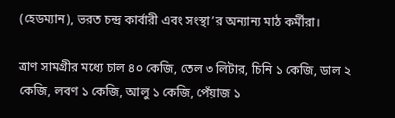(হেডম্যান), ভরত চন্দ্র কার্বারী এবং সংস্থা’র অন্যান্য মাঠ কর্মীরা।

ত্রাণ সামগ্রীর মধ্যে চাল ৪০ কেজি, তেল ৩ লিটার, চিনি ১ কেজি, ডাল ২ কেজি, লবণ ১ কেজি, আলু ১ কেজি, পেঁয়াজ ১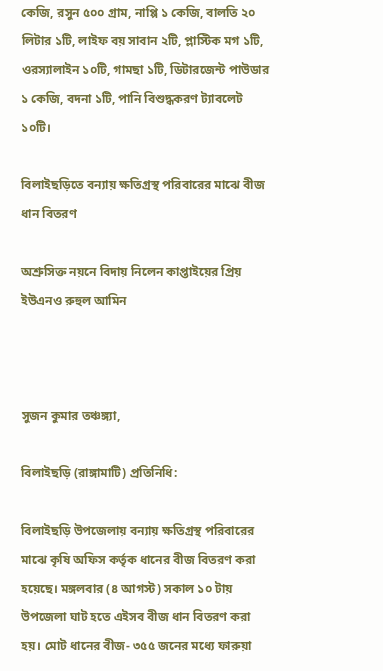কেজি, রসুন ৫০০ গ্রাম, নাপ্পি ১ কেজি, বালতি ২০ লিটার ১টি, লাইফ বয় সাবান ২টি, প্লাস্টিক মগ ১টি, ওরস্যালাইন ১০টি, গামছা ১টি, ডিটারজেন্ট পাউডার ১ কেজি, বদনা ১টি, পানি বিশুদ্ধকরণ ট্যাবলেট ১০টি।

বিলাইছড়িতে বন্যায় ক্ষতিগ্রস্থ পরিবারের মাঝে বীজ ধান বিতরণ

অশ্রুসিক্ত নয়নে বিদায় নিলেন কাপ্তাইয়ের প্রিয় ইউএনও রুহুল আমিন



সুজন কুমার তঞ্চঙ্গ্যা,

বিলাইছড়ি (রাঙ্গামাটি) প্রতিনিধি:

বিলাইছড়ি উপজেলায় বন্যায় ক্ষতিগ্রস্থ পরিবারের মাঝে কৃষি অফিস কর্তৃক ধানের বীজ বিতরণ করা হয়েছে। মঙ্গলবার (৪ আগস্ট) সকাল ১০ টায় উপজেলা ঘাট হতে এইসব বীজ ধান বিতরণ করা হয়। মোট ধানের বীজ- ৩৫৫ জনের মধ্যে ফারুয়া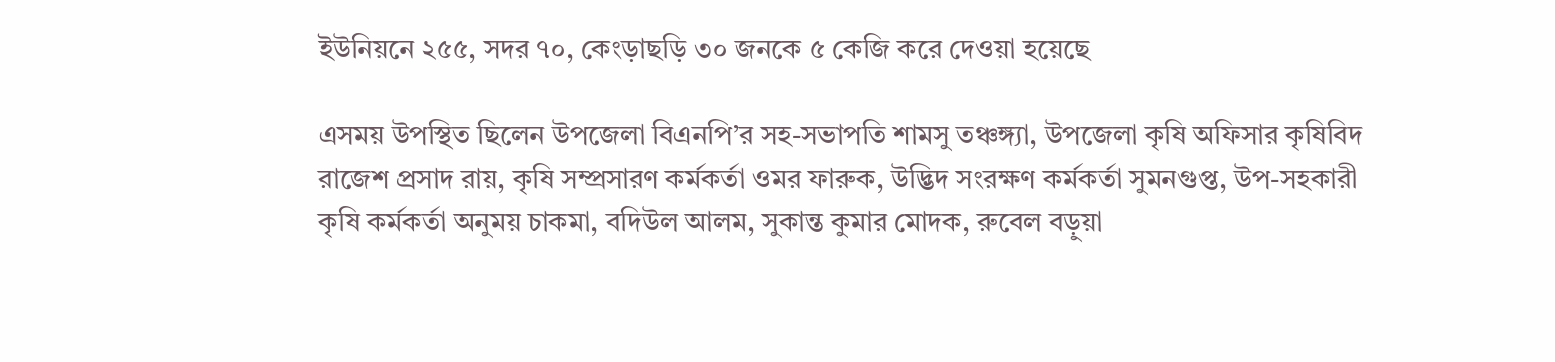ইউনিয়নে ২৫৫, সদর ৭০, কেংড়াছড়ি ৩০ জনকে ৫ কেজি করে দেওয়া হয়েছে

এসময় উপস্থিত ছিলেন উপজেলা বিএনপি’র সহ-সভাপতি শামসু তঞ্চঙ্গ্যা, উপজেলা কৃষি অফিসার কৃষিবিদ রাজেশ প্রসাদ রায়, কৃষি সম্প্রসারণ কর্মকর্তা ওমর ফারুক, উদ্ভিদ সংরক্ষণ কর্মকর্তা সুমনগুপ্ত, উপ-সহকারী কৃষি কর্মকর্তা অনুময় চাকমা, বদিউল আলম, সুকান্ত কুমার মোদক, রুবেল বড়ুয়া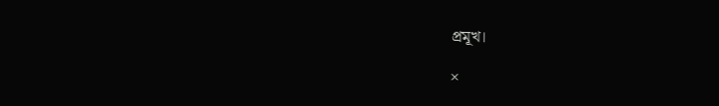প্রমূখ।

×